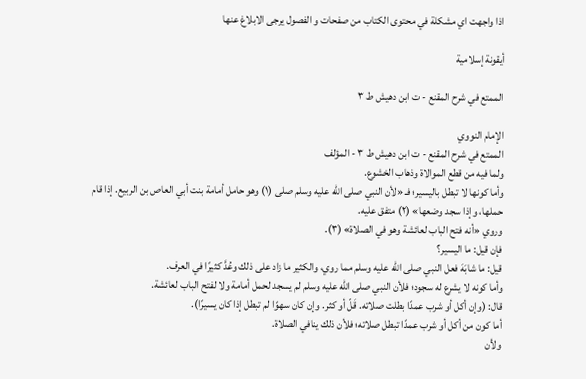اذا واجهت اي مشكلة في محتوى الكتاب من صفحات و الفصول يرجى الابلاغ عنها

أيقونة إسلامية

الممتع في شرح المقنع - ت ابن دهيش ط ٣

الإمام النووي
الممتع في شرح المقنع - ت ابن دهيش ط ٣ - المؤلف
ولما فيه من قطع الموالاة وذهاب الخشوع.
وأما كونها لا تبطل باليسير؛ فـ «لأن النبي صلى الله عليه وسلم صلى (١) وهو حامل أمامة بنت أبي العاص بن الربيع. إذا قام حملها، وإذا سجد وضعها» (٢) متفق عليه.
وروي «أنه فتح الباب لعائشة وهو في الصلاة» (٣).
فإن قيل: ما اليسير؟
قيل: ما شابَهَ فعل النبي صلى الله عليه وسلم مما روي، والكثير ما زاد على ذلك وعُدَّ كثيرًا في العرف.
وأما كونه لا يشرع له سجود؛ فلأن النبي صلى الله عليه وسلم لم يسجد لحمل أمامة ولا لفتح الباب لعائشة.
قال: (وإن أكل أو شرب عمدًا بطلت صلاته. قَلّ أو كثر. وإن كان سهوًا لم تبطل إذا كان يسيرًا).
أما كون من أكل أو شرب عمدًا تبطل صلاته؛ فلأن ذلك ينافي الصلاة.
ولأن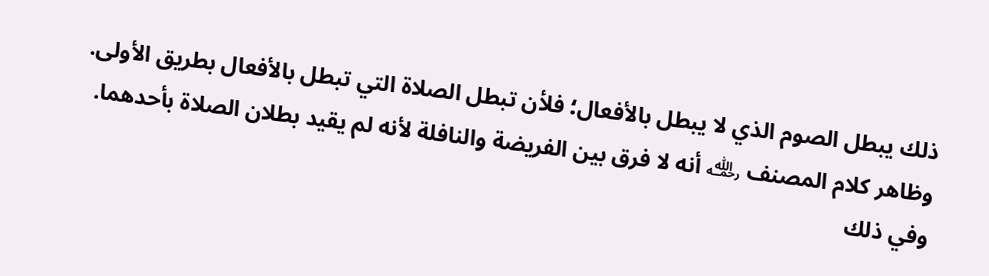ذلك يبطل الصوم الذي لا يبطل بالأفعال؛ فلأن تبطل الصلاة التي تبطل بالأفعال بطريق الأولى.
وظاهر كلام المصنف ﵀ أنه لا فرق بين الفريضة والنافلة لأنه لم يقيد بطلان الصلاة بأحدهما. وفي ذلك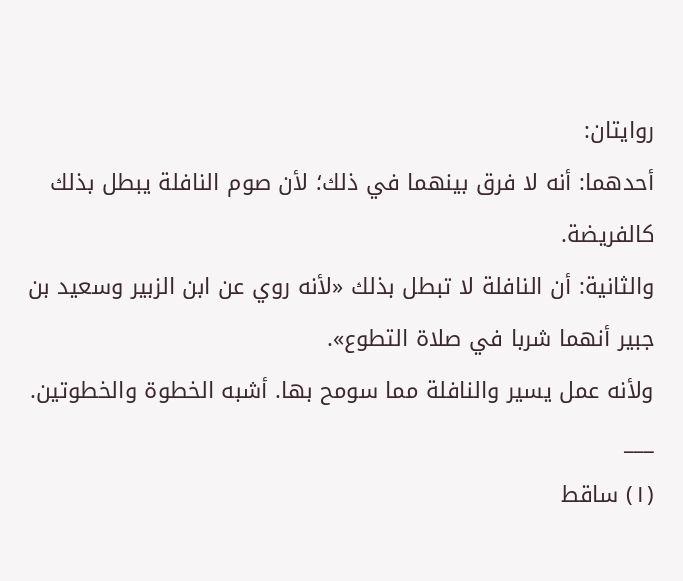روايتان:
أحدهما: أنه لا فرق بينهما في ذلك؛ لأن صوم النافلة يبطل بذلك كالفريضة.
والثانية: أن النافلة لا تبطل بذلك «لأنه روي عن ابن الزبير وسعيد بن جبير أنهما شربا في صلاة التطوع».
ولأنه عمل يسير والنافلة مما سومح بها. أشبه الخطوة والخطوتين.
___
(١) ساقط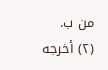من ب.
(٢) أخرجه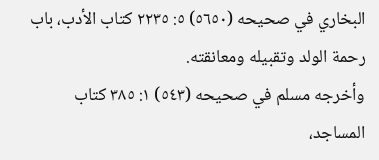البخاري في صحيحه (٥٦٥٠) ٥: ٢٢٣٥ كتاب الأدب، باب رحمة الولد وتقبيله ومعانقته.
وأخرجه مسلم في صحيحه (٥٤٣) ١: ٣٨٥ كتاب المساجد،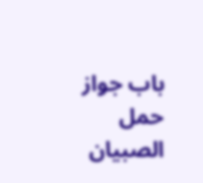باب جواز حمل الصبيان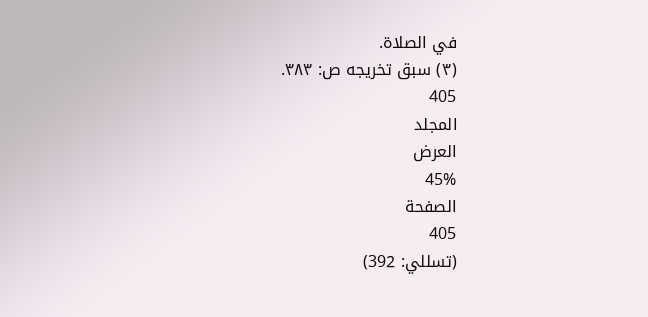في الصلاة.
(٣) سبق تخريجه ص: ٣٨٣.
405
المجلد
العرض
45%
الصفحة
405
(تسللي: 392)